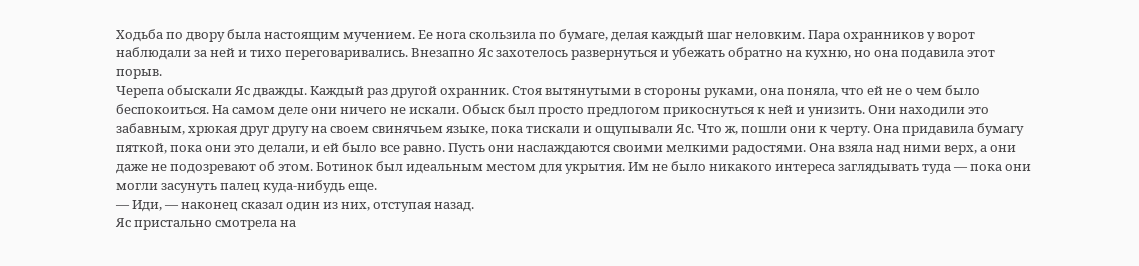Ходьба по двору была настоящим мучением. Ее нога скользила по бумаге, делая каждый шаг неловким. Пара охранников у ворот наблюдали за ней и тихо переговаривались. Внезапно Яс захотелось развернуться и убежать обратно на кухню, но она подавила этот порыв.
Черепа обыскали Яс дважды. Каждый раз другой охранник. Стоя вытянутыми в стороны руками, она поняла, что ей не о чем было беспокоиться. На самом деле они ничего не искали. Обыск был просто предлогом прикоснуться к ней и унизить. Они находили это забавным, хрюкая друг другу на своем свинячьем языке, пока тискали и ощупывали Яс. Что ж, пошли они к черту. Она придавила бумагу пяткой, пока они это делали, и ей было все равно. Пусть они наслаждаются своими мелкими радостями. Она взяла над ними верх, а они даже не подозревают об этом. Ботинок был идеальным местом для укрытия. Им не было никакого интереса заглядывать туда — пока они могли засунуть палец куда-нибудь еще.
— Иди, — наконец сказал один из них, отступая назад.
Яс пристально смотрела на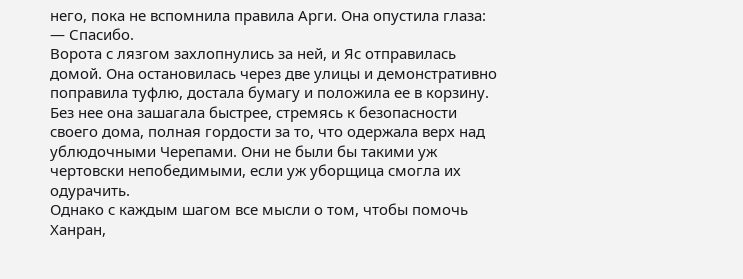него, пока не вспомнила правила Арги. Она опустила глаза:
— Спасибо.
Ворота с лязгом захлопнулись за ней, и Яс отправилась домой. Она остановилась через две улицы и демонстративно поправила туфлю, достала бумагу и положила ее в корзину. Без нее она зашагала быстрее, стремясь к безопасности своего дома, полная гордости за то, что одержала верх над ублюдочными Черепами. Они не были бы такими уж чертовски непобедимыми, если уж уборщица смогла их одурачить.
Однако с каждым шагом все мысли о том, чтобы помочь Ханран,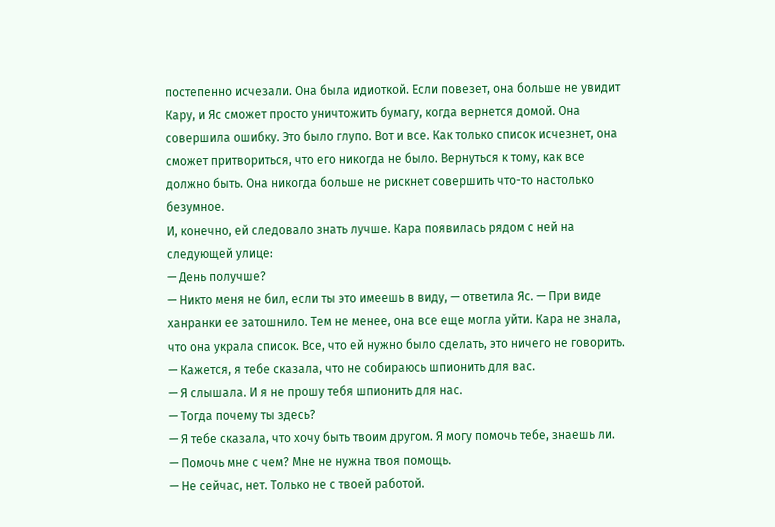постепенно исчезали. Она была идиоткой. Если повезет, она больше не увидит Кару, и Яс сможет просто уничтожить бумагу, когда вернется домой. Она совершила ошибку. Это было глупо. Вот и все. Как только список исчезнет, она сможет притвориться, что его никогда не было. Вернуться к тому, как все должно быть. Она никогда больше не рискнет совершить что-то настолько безумное.
И, конечно, ей следовало знать лучше. Кара появилась рядом с ней на следующей улице:
— День получше?
— Никто меня не бил, если ты это имеешь в виду, — ответила Яс. — При виде ханранки ее затошнило. Тем не менее, она все еще могла уйти. Кара не знала, что она украла список. Все, что ей нужно было сделать, это ничего не говорить. — Кажется, я тебе сказала, что не собираюсь шпионить для вас.
— Я слышала. И я не прошу тебя шпионить для нас.
— Тогда почему ты здесь?
— Я тебе сказала, что хочу быть твоим другом. Я могу помочь тебе, знаешь ли.
— Помочь мне с чем? Мне не нужна твоя помощь.
— Не сейчас, нет. Только не с твоей работой.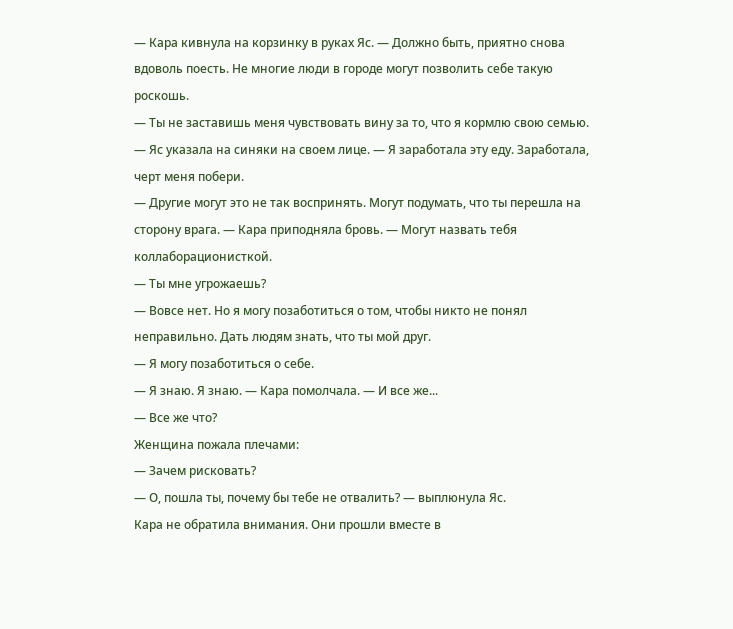— Кара кивнула на корзинку в руках Яс. — Должно быть, приятно снова вдоволь поесть. Не многие люди в городе могут позволить себе такую роскошь.
— Ты не заставишь меня чувствовать вину за то, что я кормлю свою семью. — Яс указала на синяки на своем лице. — Я заработала эту еду. Заработала, черт меня побери.
— Другие могут это не так воспринять. Могут подумать, что ты перешла на сторону врага. — Кара приподняла бровь. — Могут назвать тебя коллаборационисткой.
— Ты мне угрожаешь?
— Вовсе нет. Но я могу позаботиться о том, чтобы никто не понял неправильно. Дать людям знать, что ты мой друг.
— Я могу позаботиться о себе.
— Я знаю. Я знаю. — Кара помолчала. — И все же...
— Все же что?
Женщина пожала плечами:
— Зачем рисковать?
— О, пошла ты, почему бы тебе не отвалить? — выплюнула Яс.
Кара не обратила внимания. Они прошли вместе в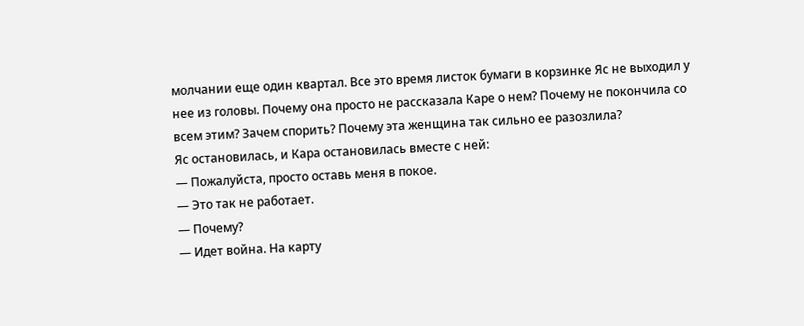молчании еще один квартал. Все это время листок бумаги в корзинке Яс не выходил у нее из головы. Почему она просто не рассказала Каре о нем? Почему не покончила со всем этим? Зачем спорить? Почему эта женщина так сильно ее разозлила?
Яс остановилась, и Кара остановилась вместе с ней:
— Пожалуйста, просто оставь меня в покое.
— Это так не работает.
— Почему?
— Идет война. На карту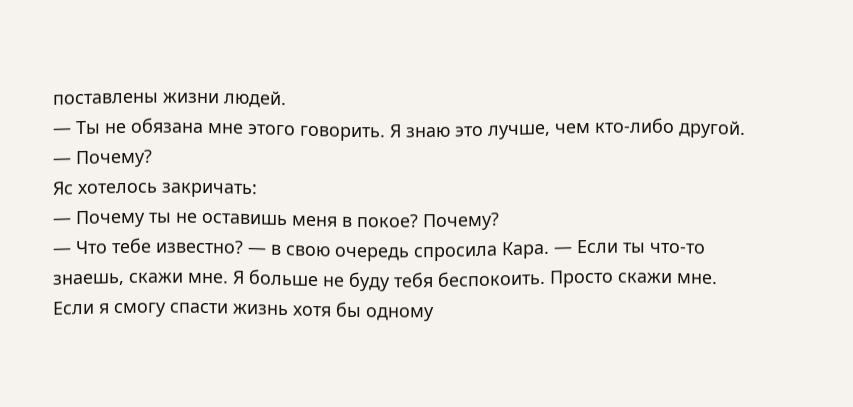поставлены жизни людей.
— Ты не обязана мне этого говорить. Я знаю это лучше, чем кто-либо другой.
— Почему?
Яс хотелось закричать:
— Почему ты не оставишь меня в покое? Почему?
— Что тебе известно? — в свою очередь спросила Кара. — Если ты что-то знаешь, скажи мне. Я больше не буду тебя беспокоить. Просто скажи мне. Если я смогу спасти жизнь хотя бы одному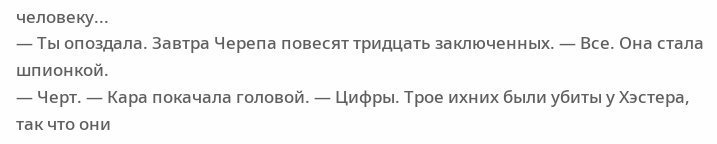человеку...
— Ты опоздала. Завтра Черепа повесят тридцать заключенных. — Все. Она стала шпионкой.
— Черт. — Кара покачала головой. — Цифры. Трое ихних были убиты у Хэстера, так что они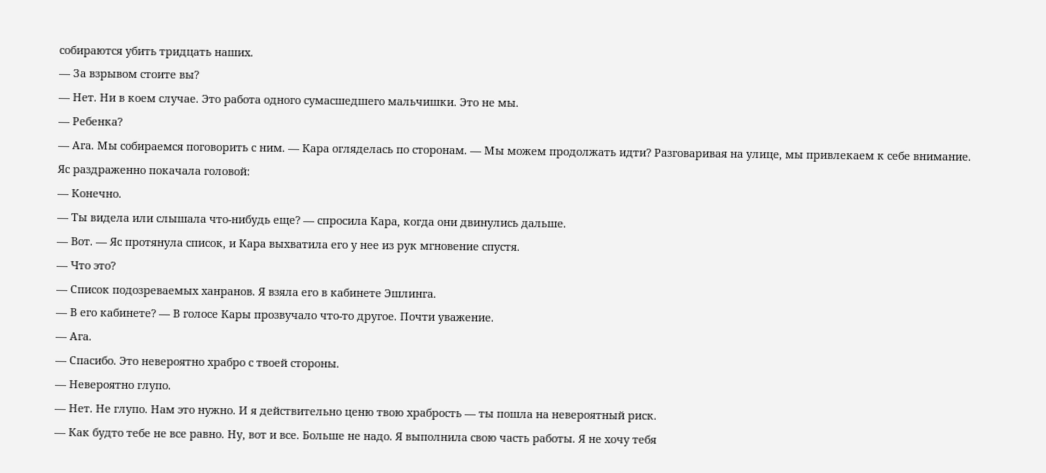собираются убить тридцать наших.
— За взрывом стоите вы?
— Нет. Ни в коем случае. Это работа одного сумасшедшего мальчишки. Это не мы.
— Ребенка?
— Ага. Мы собираемся поговорить с ним. — Кара огляделась по сторонам. — Мы можем продолжать идти? Разговаривая на улице, мы привлекаем к себе внимание.
Яс раздраженно покачала головой:
— Конечно.
— Ты видела или слышала что-нибудь еще? — спросила Кара, когда они двинулись дальше.
— Вот. — Яс протянула список, и Кара выхватила его у нее из рук мгновение спустя.
— Что это?
— Список подозреваемых ханранов. Я взяла его в кабинете Эшлинга.
— В его кабинете? — В голосе Кары прозвучало что-то другое. Почти уважение.
— Ага.
— Спасибо. Это невероятно храбро с твоей стороны.
— Невероятно глупо.
— Нет. Не глупо. Нам это нужно. И я действительно ценю твою храбрость — ты пошла на невероятный риск.
— Как будто тебе не все равно. Ну, вот и все. Больше не надо. Я выполнила свою часть работы. Я не хочу тебя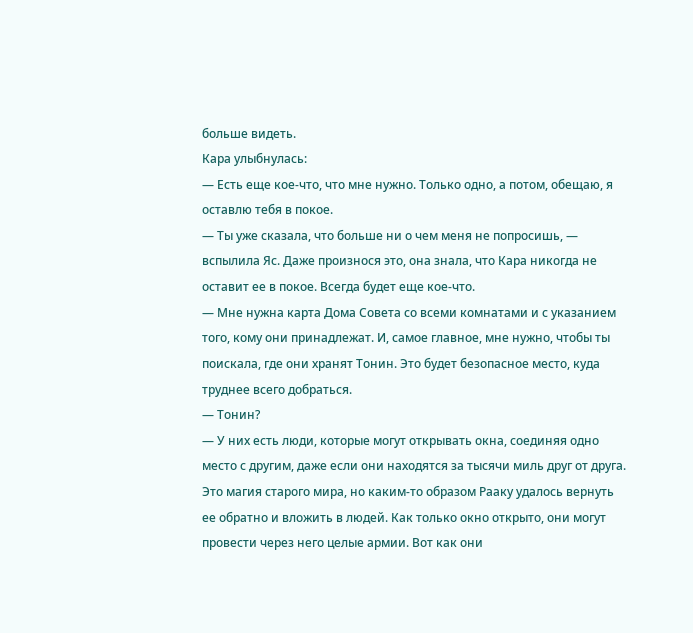больше видеть.
Кара улыбнулась:
— Есть еще кое-что, что мне нужно. Только одно, а потом, обещаю, я оставлю тебя в покое.
— Ты уже сказала, что больше ни о чем меня не попросишь, — вспылила Яс. Даже произнося это, она знала, что Кара никогда не оставит ее в покое. Всегда будет еще кое-что.
— Мне нужна карта Дома Совета со всеми комнатами и с указанием того, кому они принадлежат. И, самое главное, мне нужно, чтобы ты поискала, где они хранят Тонин. Это будет безопасное место, куда труднее всего добраться.
— Тонин?
— У них есть люди, которые могут открывать окна, соединяя одно место с другим, даже если они находятся за тысячи миль друг от друга. Это магия старого мира, но каким-то образом Рааку удалось вернуть ее обратно и вложить в людей. Как только окно открыто, они могут провести через него целые армии. Вот как они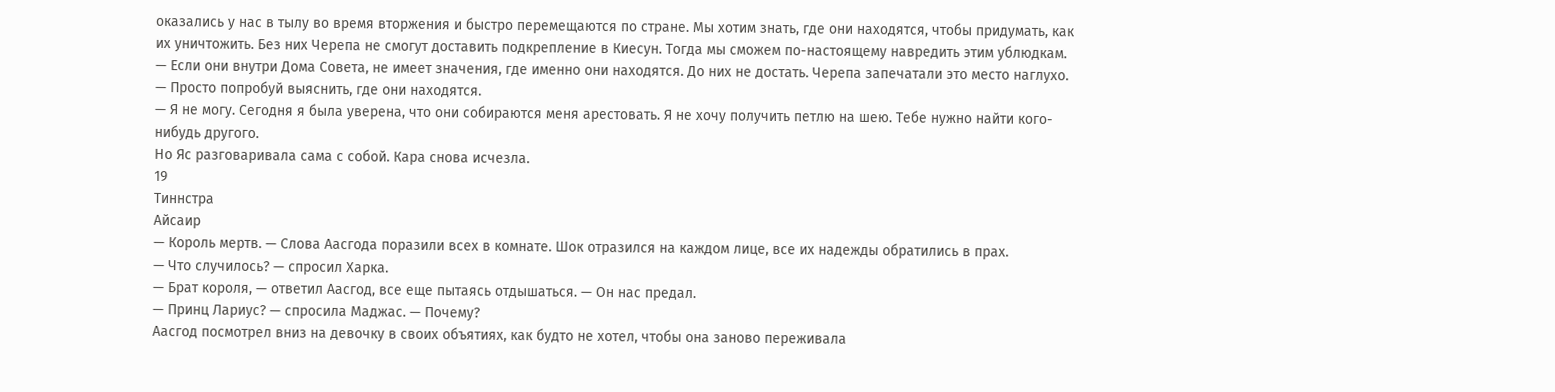оказались у нас в тылу во время вторжения и быстро перемещаются по стране. Мы хотим знать, где они находятся, чтобы придумать, как их уничтожить. Без них Черепа не смогут доставить подкрепление в Киесун. Тогда мы сможем по-настоящему навредить этим ублюдкам.
— Если они внутри Дома Совета, не имеет значения, где именно они находятся. До них не достать. Черепа запечатали это место наглухо.
— Просто попробуй выяснить, где они находятся.
— Я не могу. Сегодня я была уверена, что они собираются меня арестовать. Я не хочу получить петлю на шею. Тебе нужно найти кого-нибудь другого.
Но Яс разговаривала сама с собой. Кара снова исчезла.
19
Тиннстра
Айсаир
— Король мертв. — Слова Аасгода поразили всех в комнате. Шок отразился на каждом лице, все их надежды обратились в прах.
— Что случилось? — спросил Харка.
— Брат короля, — ответил Аасгод, все еще пытаясь отдышаться. — Он нас предал.
— Принц Лариус? — спросила Маджас. — Почему?
Аасгод посмотрел вниз на девочку в своих объятиях, как будто не хотел, чтобы она заново переживала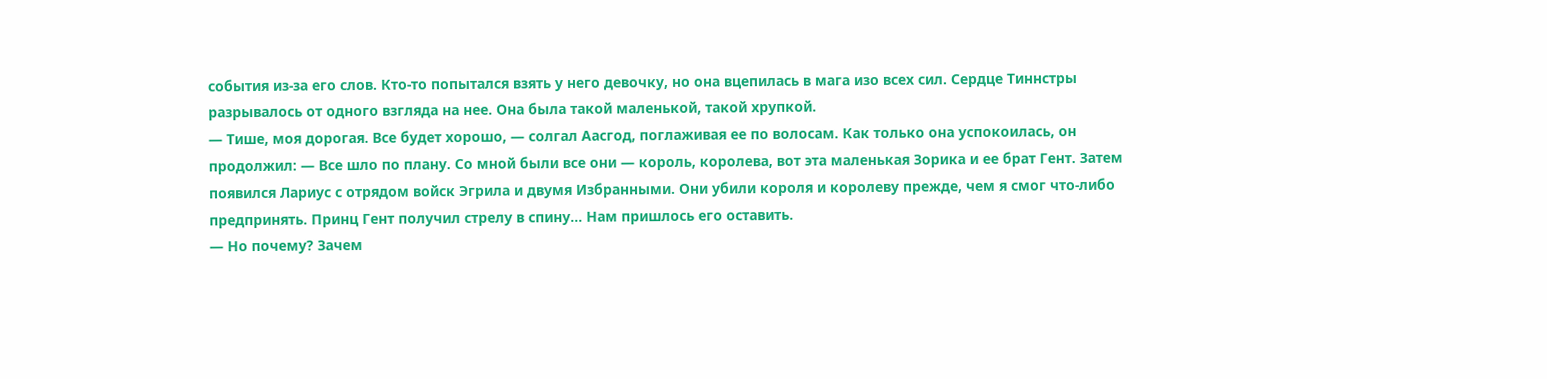события из-за его слов. Кто-то попытался взять у него девочку, но она вцепилась в мага изо всех сил. Сердце Тиннстры разрывалось от одного взгляда на нее. Она была такой маленькой, такой хрупкой.
— Тише, моя дорогая. Все будет хорошо, — солгал Аасгод, поглаживая ее по волосам. Как только она успокоилась, он продолжил: — Все шло по плану. Со мной были все они — король, королева, вот эта маленькая Зорика и ее брат Гент. Затем появился Лариус с отрядом войск Эгрила и двумя Избранными. Они убили короля и королеву прежде, чем я смог что-либо предпринять. Принц Гент получил стрелу в спину… Нам пришлось его оставить.
— Но почему? Зачем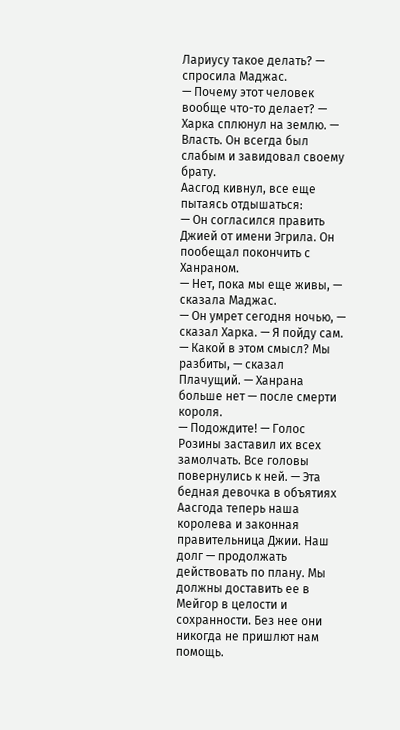Лариусу такое делать? — спросила Маджас.
— Почему этот человек вообще что-то делает? — Харка сплюнул на землю. — Власть. Он всегда был слабым и завидовал своему брату.
Аасгод кивнул, все еще пытаясь отдышаться:
— Он согласился править Джией от имени Эгрила. Он пообещал покончить с Ханраном.
— Нет, пока мы еще живы, — сказала Маджас.
— Он умрет сегодня ночью, — сказал Харка. — Я пойду сам.
— Какой в этом смысл? Мы разбиты, — сказал Плачущий. — Ханрана больше нет — после смерти короля.
— Подождите! — Голос Розины заставил их всех замолчать. Все головы повернулись к ней. — Эта бедная девочка в объятиях Аасгода теперь наша королева и законная правительница Джии. Наш долг — продолжать действовать по плану. Мы должны доставить ее в Мейгор в целости и сохранности. Без нее они никогда не пришлют нам помощь.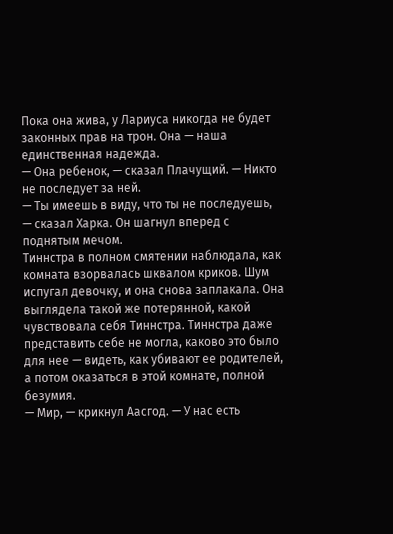Пока она жива, у Лариуса никогда не будет законных прав на трон. Она — наша единственная надежда.
— Она ребенок, — сказал Плачущий. — Никто не последует за ней.
— Ты имеешь в виду, что ты не последуешь, — сказал Харка. Он шагнул вперед с поднятым мечом.
Тиннстра в полном смятении наблюдала, как комната взорвалась шквалом криков. Шум испугал девочку, и она снова заплакала. Она выглядела такой же потерянной, какой чувствовала себя Тиннстра. Тиннстра даже представить себе не могла, каково это было для нее — видеть, как убивают ее родителей, а потом оказаться в этой комнате, полной безумия.
— Мир, — крикнул Аасгод. — У нас есть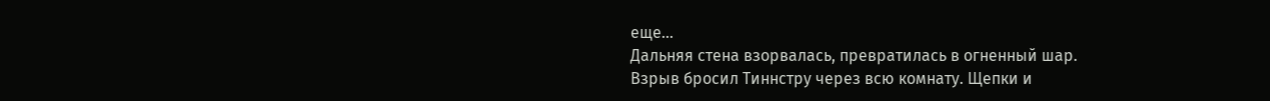еще...
Дальняя стена взорвалась, превратилась в огненный шар.
Взрыв бросил Тиннстру через всю комнату. Щепки и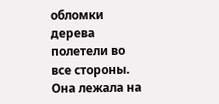обломки дерева полетели во все стороны. Она лежала на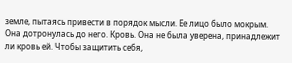земле, пытаясь привести в порядок мысли. Ее лицо было мокрым. Она дотронулась до него. Кровь. Она не была уверена, принадлежит ли кровь ей. Чтобы защитить себя,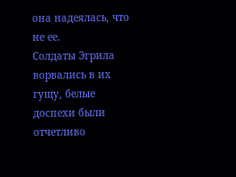она надеялась, что не ее.
Солдаты Эгрила ворвались в их гущу, белые доспехи были отчетливо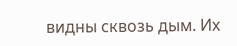видны сквозь дым. Их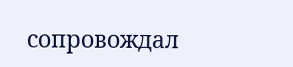сопровождал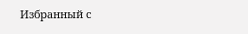Избранный с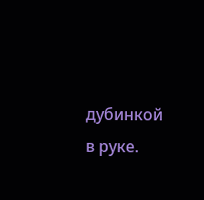дубинкой в руке.